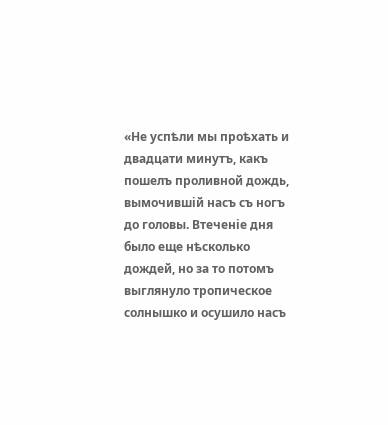«Не успѣли мы проѣхать и двадцати минутъ, какъ пошелъ проливной дождь, вымочившiй насъ съ ногъ до головы. Втеченiе дня было еще нѣсколько дождей, но за то потомъ выглянуло тропическое солнышко и осушило насъ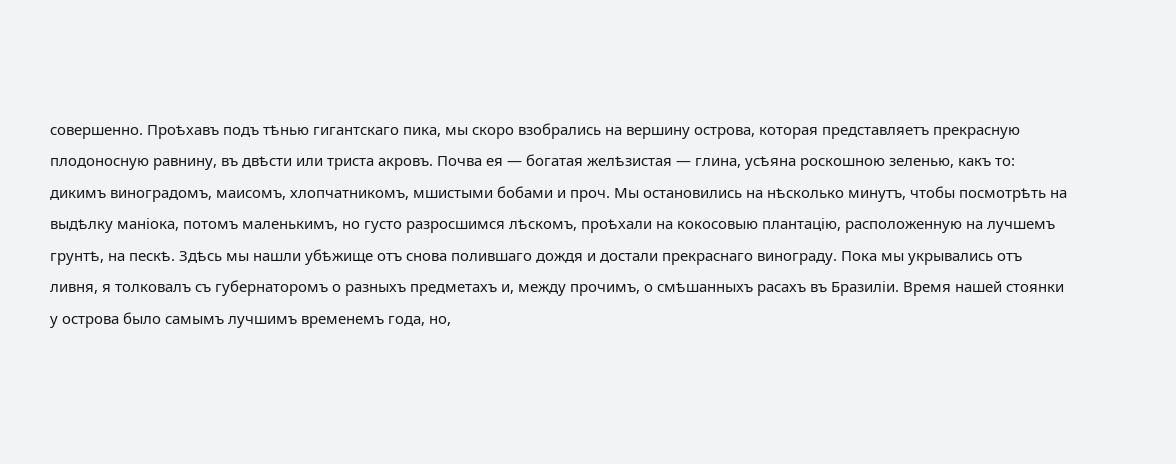совершенно. Проѣхавъ подъ тѣнью гигантскаго пика, мы скоро взобрались на вершину острова, которая представляетъ прекрасную плодоносную равнину, въ двѣсти или триста акровъ. Почва ея — богатая желѣзистая — глина, усѣяна роскошною зеленью, какъ то: дикимъ виноградомъ, маисомъ, хлопчатникомъ, мшистыми бобами и проч. Мы остановились на нѣсколько минутъ, чтобы посмотрѣть на выдѣлку манiока, потомъ маленькимъ, но густо разросшимся лѣскомъ, проѣхали на кокосовыю плантацiю, расположенную на лучшемъ грунтѣ, на пескѣ. Здѣсь мы нашли убѣжище отъ снова полившаго дождя и достали прекраснаго винограду. Пока мы укрывались отъ ливня, я толковалъ съ губернаторомъ о разныхъ предметахъ и, между прочимъ, о смѣшанныхъ расахъ въ Бразилiи. Время нашей стоянки у острова было самымъ лучшимъ временемъ года, но,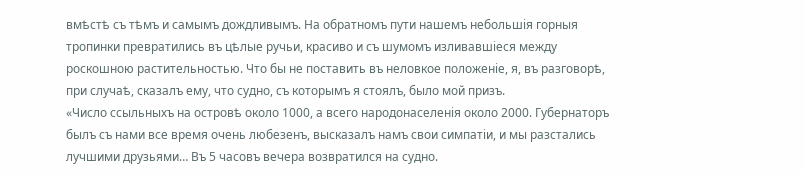вмѣстѣ съ тѣмъ и самымъ дождливымъ. На обратномъ пути нашемъ небольшiя горныя тропинки превратились въ цѣлые ручьи, красиво и съ шумомъ изливавшiеся между роскошною растительностью. Что бы не поставить въ неловкое положенiе, я, въ разговорѣ, при случаѣ, сказалъ ему, что судно, съ которымъ я стоялъ, было мой призъ.
«Число ссыльныхъ на островѣ около 1000, а всего народонаселенiя около 2000. Губернаторъ былъ съ нами все время очень любезенъ, высказалъ намъ свои симпатiи, и мы разстались лучшими друзьями… Въ 5 часовъ вечера возвратился на судно.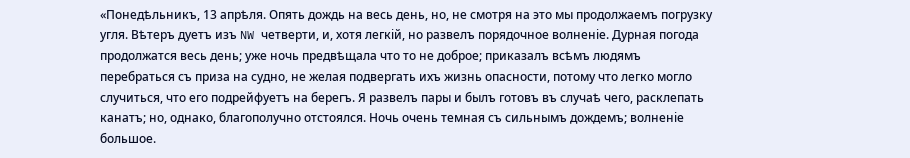«Понедѣльникъ, 13 апрѣля. Опять дождь на весь день, но, не смотря на это мы продолжаемъ погрузку угля. Вѣтеръ дуетъ изъ NW четверти, и, хотя легкiй, но развелъ порядочное волненiе. Дурная погода продолжатся весь день; уже ночь предвѣщала что то не доброе; приказалъ всѣмъ людямъ перебраться съ приза на судно, не желая подвергать ихъ жизнь опасности, потому что легко могло случиться, что его подрейфуетъ на берегъ. Я развелъ пары и былъ готовъ въ случаѣ чего, расклепать канатъ; но, однако, благополучно отстоялся. Ночь очень темная съ сильнымъ дождемъ; волненiе большое.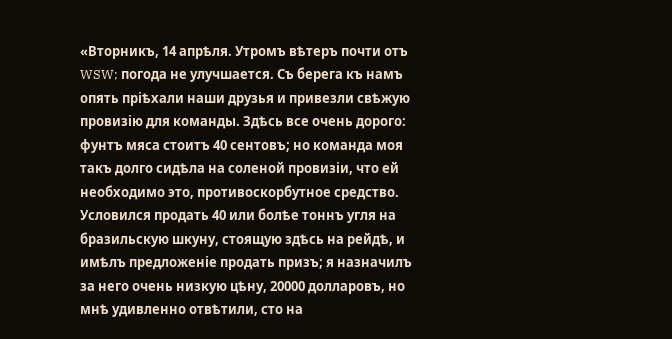«Вторникъ, 14 апрѣля. Утромъ вѣтеръ почти отъ WSW; погода не улучшается. Съ берега къ намъ опять прiѣхали наши друзья и привезли свѣжую провизiю для команды. Здѣсь все очень дорого: фунтъ мяса стоитъ 40 сентовъ; но команда моя такъ долго сидѣла на соленой провизiи, что ей необходимо это, противоскорбутное средство. Условился продать 40 или болѣе тоннъ угля на бразильскую шкуну, стоящую здѣсь на рейдѣ, и имѣлъ предложенiе продать призъ; я назначилъ за него очень низкую цѣну, 20000 долларовъ, но мнѣ удивленно отвѣтили, сто на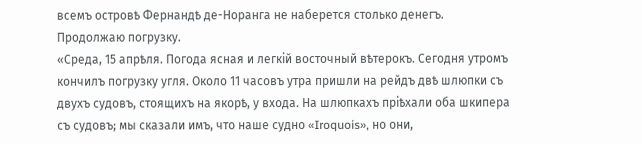всемъ островѣ Фернандѣ де-Норанга не наберется столько денегъ. Продолжаю погрузку.
«Среда, 15 апрѣля. Погода ясная и легкiй восточный вѣтерокъ. Сегодня утромъ кончилъ погрузку угля. Около 11 часовъ утра пришли на рейдъ двѣ шлюпки съ двухъ судовъ, стоящихъ на якорѣ, у входа. На шлюпкахъ прiѣхали оба шкипера съ судовъ; мы сказали имъ, что наше судно «Iroquois», но они,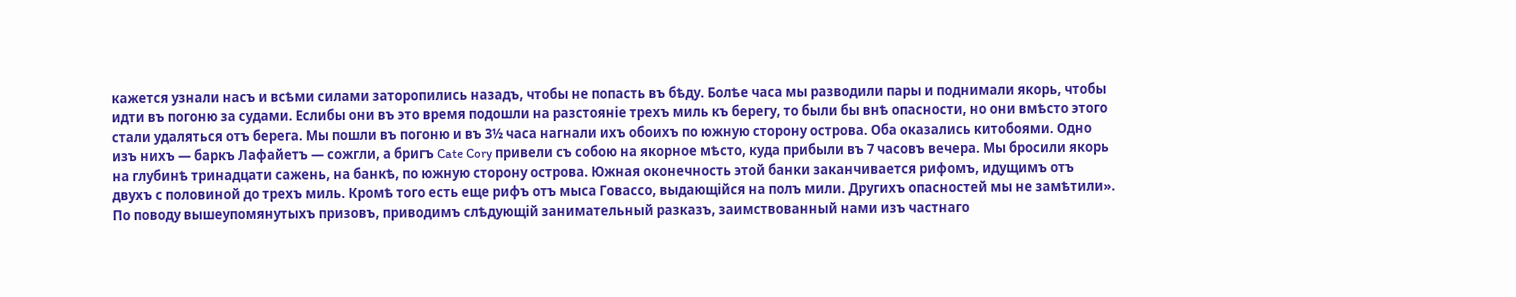кажется узнали насъ и всѣми силами заторопились назадъ, чтобы не попасть въ бѣду. Болѣе часа мы разводили пары и поднимали якорь, чтобы идти въ погоню за судами. Еслибы они въ это время подошли на разстоянiе трехъ миль къ берегу, то были бы внѣ опасности, но они вмѣсто этого стали удаляться отъ берега. Мы пошли въ погоню и въ 3½ часа нагнали ихъ обоихъ по южную сторону острова. Оба оказались китобоями. Одно изъ нихъ — баркъ Лафайетъ — сожгли, а бригъ Cate Cory привели съ собою на якорное мѣсто, куда прибыли въ 7 часовъ вечера. Мы бросили якорь на глубинѣ тринадцати сажень, на банкѣ, по южную сторону острова. Южная оконечность этой банки заканчивается рифомъ, идущимъ отъ двухъ с половиной до трехъ миль. Кромѣ того есть еще рифъ отъ мыса Говассо, выдающiйся на полъ мили. Другихъ опасностей мы не замѣтили».
По поводу вышеупомянутыхъ призовъ, приводимъ слѣдующiй занимательный разказъ, заимствованный нами изъ частнаго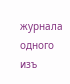журнала одного изъ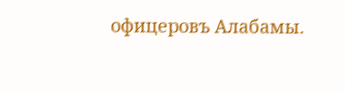офицеровъ Алабамы.